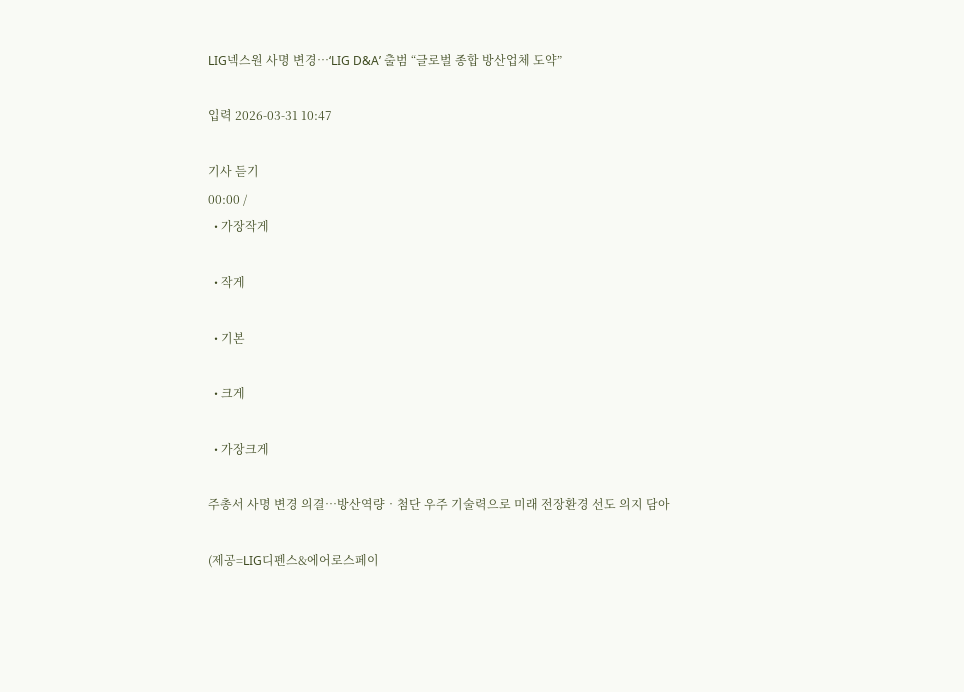LIG넥스원 사명 변경…‘LIG D&A’ 출범 “글로벌 종합 방산업체 도약”

입력 2026-03-31 10:47

기사 듣기
00:00 /
  • 가장작게

  • 작게

  • 기본

  • 크게

  • 가장크게

주총서 사명 변경 의결…방산역량‧첨단 우주 기술력으로 미래 전장환경 선도 의지 담아

(제공=LIG디펜스&에어로스페이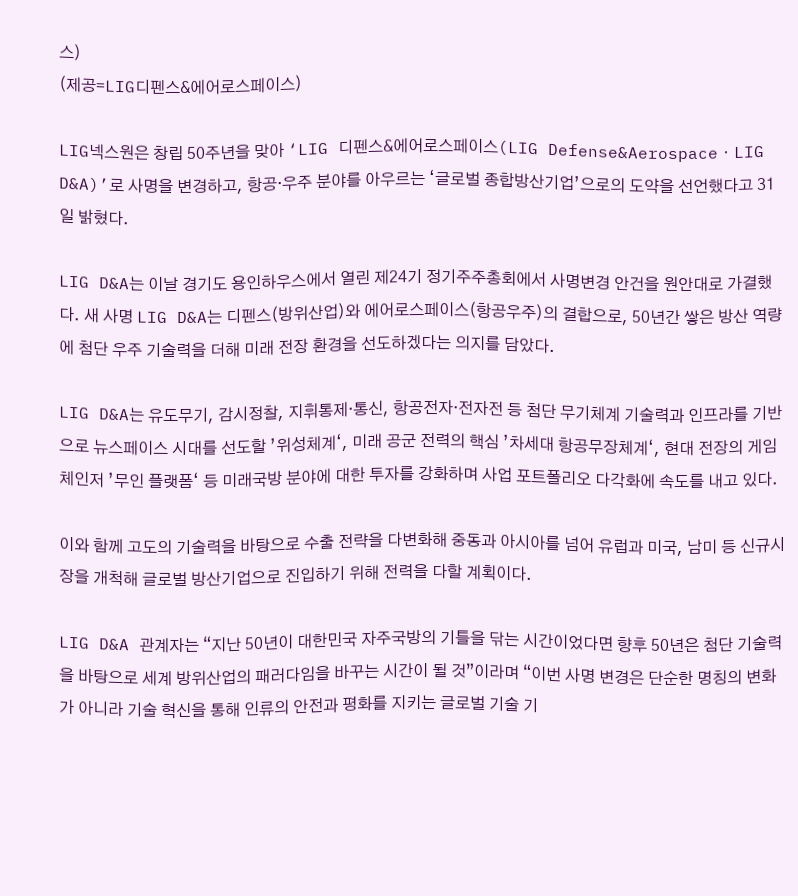스)
(제공=LIG디펜스&에어로스페이스)

LIG넥스원은 창립 50주년을 맞아 ‘LIG 디펜스&에어로스페이스(LIG Defense&AerospaceㆍLIG D&A)’로 사명을 변경하고, 항공·우주 분야를 아우르는 ‘글로벌 종합방산기업’으로의 도약을 선언했다고 31일 밝혔다.

LIG D&A는 이날 경기도 용인하우스에서 열린 제24기 정기주주총회에서 사명변경 안건을 원안대로 가결했다. 새 사명 LIG D&A는 디펜스(방위산업)와 에어로스페이스(항공우주)의 결합으로, 50년간 쌓은 방산 역량에 첨단 우주 기술력을 더해 미래 전장 환경을 선도하겠다는 의지를 담았다.

LIG D&A는 유도무기, 감시정찰, 지휘통제·통신, 항공전자·전자전 등 첨단 무기체계 기술력과 인프라를 기반으로 뉴스페이스 시대를 선도할 ’위성체계‘, 미래 공군 전력의 핵심 ’차세대 항공무장체계‘, 현대 전장의 게임체인저 ’무인 플랫폼‘ 등 미래국방 분야에 대한 투자를 강화하며 사업 포트폴리오 다각화에 속도를 내고 있다.

이와 함께 고도의 기술력을 바탕으로 수출 전략을 다변화해 중동과 아시아를 넘어 유럽과 미국, 남미 등 신규시장을 개척해 글로벌 방산기업으로 진입하기 위해 전력을 다할 계획이다.

LIG D&A 관계자는 “지난 50년이 대한민국 자주국방의 기틀을 닦는 시간이었다면 향후 50년은 첨단 기술력을 바탕으로 세계 방위산업의 패러다임을 바꾸는 시간이 될 것”이라며 “이번 사명 변경은 단순한 명칭의 변화가 아니라 기술 혁신을 통해 인류의 안전과 평화를 지키는 글로벌 기술 기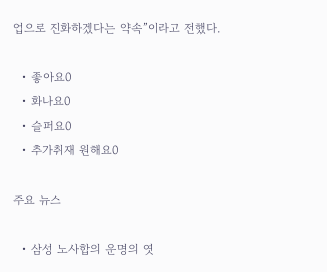업으로 진화하겠다는 약속”이라고 전했다.

  • 좋아요0
  • 화나요0
  • 슬퍼요0
  • 추가취재 원해요0

주요 뉴스

  • 삼성 노사합의 운명의 엿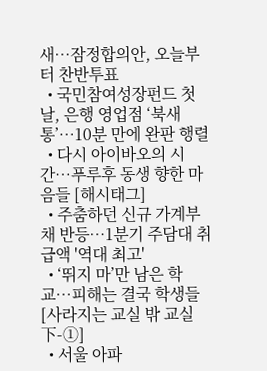새⋯잠정합의안, 오늘부터 찬반투표
  • 국민참여성장펀드 첫날, 은행 영업점 ‘북새통’⋯10분 만에 완판 행렬
  • 다시 아이바오의 시간…푸루후 동생 향한 마음들 [해시태그]
  • 주춤하던 신규 가계부채 반등⋯1분기 주담대 취급액 '역대 최고'
  • ‘뛰지 마’만 남은 학교…피해는 결국 학생들 [사라지는 교실 밖 교실 下-①]
  • 서울 아파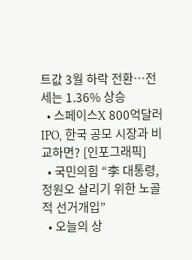트값 3월 하락 전환⋯전세는 1.36% 상승
  • 스페이스X 800억달러 IPO, 한국 공모 시장과 비교하면? [인포그래픽]
  • 국민의힘 “李 대통령, 정원오 살리기 위한 노골적 선거개입”
  • 오늘의 상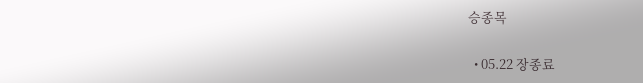승종목

  • 05.22 장종료